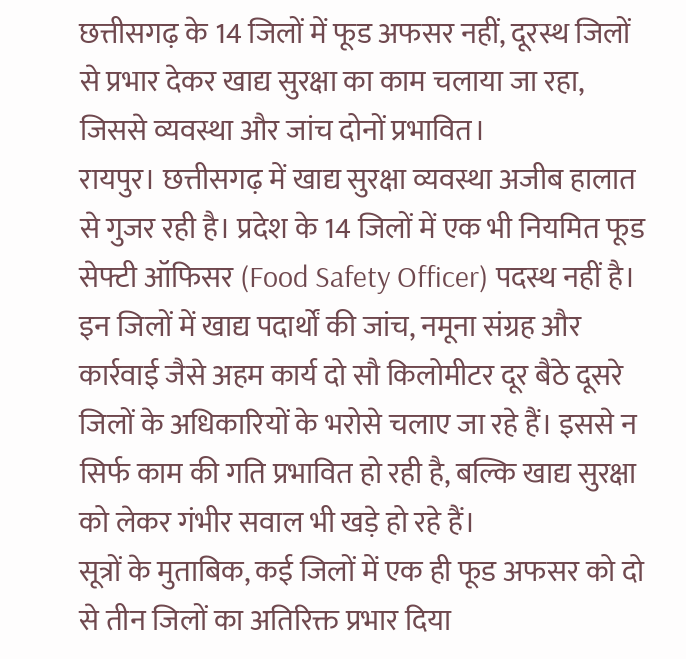छत्तीसगढ़ के 14 जिलों में फूड अफसर नहीं, दूरस्थ जिलों से प्रभार देकर खाद्य सुरक्षा का काम चलाया जा रहा, जिससे व्यवस्था और जांच दोनों प्रभावित।
रायपुर। छत्तीसगढ़ में खाद्य सुरक्षा व्यवस्था अजीब हालात से गुजर रही है। प्रदेश के 14 जिलों में एक भी नियमित फूड सेफ्टी ऑफिसर (Food Safety Officer) पदस्थ नहीं है। इन जिलों में खाद्य पदार्थों की जांच, नमूना संग्रह और कार्रवाई जैसे अहम कार्य दो सौ किलोमीटर दूर बैठे दूसरे जिलों के अधिकारियों के भरोसे चलाए जा रहे हैं। इससे न सिर्फ काम की गति प्रभावित हो रही है, बल्कि खाद्य सुरक्षा को लेकर गंभीर सवाल भी खड़े हो रहे हैं।
सूत्रों के मुताबिक, कई जिलों में एक ही फूड अफसर को दो से तीन जिलों का अतिरिक्त प्रभार दिया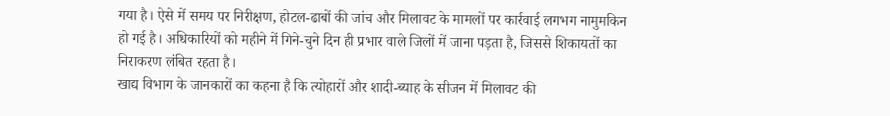गया है। ऐसे में समय पर निरीक्षण, होटल-ढाबों की जांच और मिलावट के मामलों पर कार्रवाई लगभग नामुमकिन हो गई है। अधिकारियों को महीने में गिने-चुने दिन ही प्रभार वाले जिलों में जाना पड़ता है, जिससे शिकायतों का निराकरण लंबित रहता है।
खाद्य विभाग के जानकारों का कहना है कि त्योहारों और शादी-ब्याह के सीजन में मिलावट की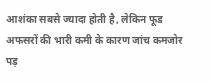आशंका सबसे ज्यादा होती है, लेकिन फूड अफसरों की भारी कमी के कारण जांच कमजोर पड़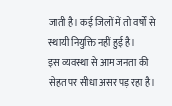जाती है। कई जिलों में तो वर्षों से स्थायी नियुक्ति नहीं हुई है।
इस व्यवस्था से आम जनता की सेहत पर सीधा असर पड़ रहा है।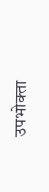उपभोक्ता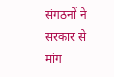संगठनों ने सरकार से मांग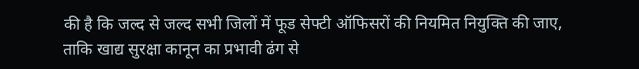की है कि जल्द से जल्द सभी जिलों में फूड सेफ्टी ऑफिसरों की नियमित नियुक्ति की जाए, ताकि खाद्य सुरक्षा कानून का प्रभावी ढंग से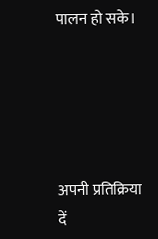पालन हो सके।





अपनी प्रतिक्रिया दें